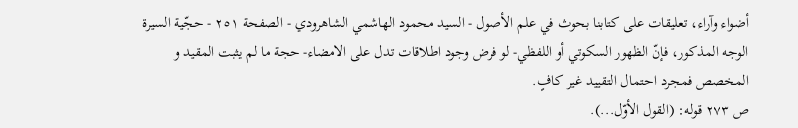أضواء وآراء، تعليقات على كتابنا بحوث في علم الأصول - السيد محمود الهاشمي الشاهرودي - الصفحة ٢٥١ - حجّية السيرة
الوجه المذكور، فإنّ الظهور السكوتي أو اللفظي- لو فرض وجود اطلاقات تدل على الامضاء- حجة ما لم يثبت المقيد و المخصص فمجرد احتمال التقييد غير كافٍ.
ص ٢٧٣ قوله: (القول الأوّل...).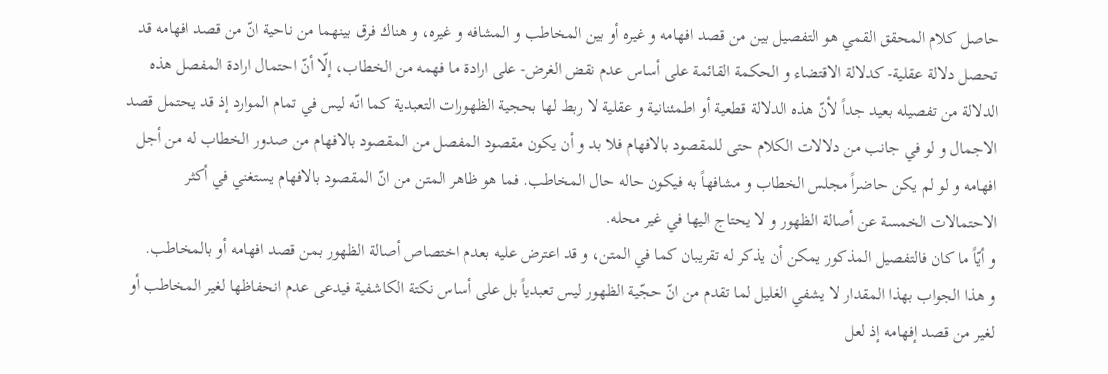حاصل كلام المحقق القمي هو التفصيل بين من قصد افهامه و غيره أو بين المخاطب و المشافه و غيره، و هناك فرق بينهما من ناحية انّ من قصد افهامه قد تحصل دلالة عقلية- كدلالة الاقتضاء و الحكمة القائمة على أساس عدم نقض الغرض- على ارادة ما فهمه من الخطاب، إلّا أنّ احتمال ارادة المفصل هذه الدلالة من تفصيله بعيد جداً لأنّ هذه الدلالة قطعية أو اطمئنانية و عقلية لا ربط لها بحجية الظهورات التعبدية كما انّه ليس في تمام الموارد إذ قد يحتمل قصد الاجمال و لو في جانب من دلالات الكلام حتى للمقصود بالافهام فلا بد و أن يكون مقصود المفصل من المقصود بالافهام من صدور الخطاب له من أجل افهامه و لو لم يكن حاضراً مجلس الخطاب و مشافهاً به فيكون حاله حال المخاطب. فما هو ظاهر المتن من انّ المقصود بالافهام يستغني في أكثر الاحتمالات الخمسة عن أصالة الظهور و لا يحتاج اليها في غير محله.
و أيّاً ما كان فالتفصيل المذكور يمكن أن يذكر له تقريبان كما في المتن، و قد اعترض عليه بعدم اختصاص أصالة الظهور بمن قصد افهامه أو بالمخاطب.
و هذا الجواب بهذا المقدار لا يشفي الغليل لما تقدم من انّ حجّية الظهور ليس تعبدياً بل على أساس نكتة الكاشفية فيدعى عدم انحفاظها لغير المخاطب أو لغير من قصد إفهامه إذ لعل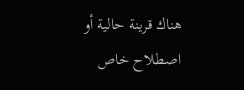هناك قرينة حالية أو اصطلاح خاص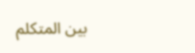بين المتكلم